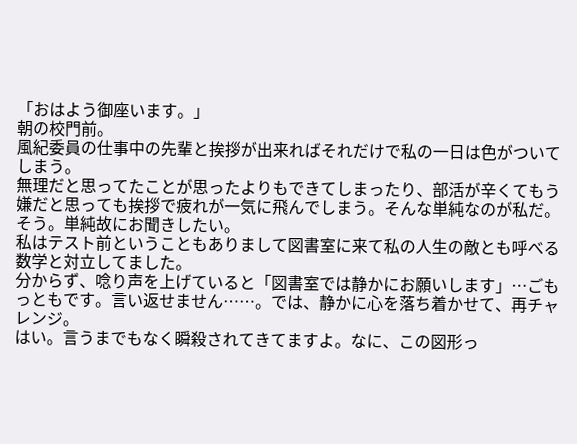「おはよう御座います。」
朝の校門前。
風紀委員の仕事中の先輩と挨拶が出来ればそれだけで私の一日は色がついてしまう。
無理だと思ってたことが思ったよりもできてしまったり、部活が辛くてもう嫌だと思っても挨拶で疲れが一気に飛んでしまう。そんな単純なのが私だ。
そう。単純故にお聞きしたい。
私はテスト前ということもありまして図書室に来て私の人生の敵とも呼べる数学と対立してました。
分からず、唸り声を上げていると「図書室では静かにお願いします」…ごもっともです。言い返せません……。では、静かに心を落ち着かせて、再チャレンジ。
はい。言うまでもなく瞬殺されてきてますよ。なに、この図形っ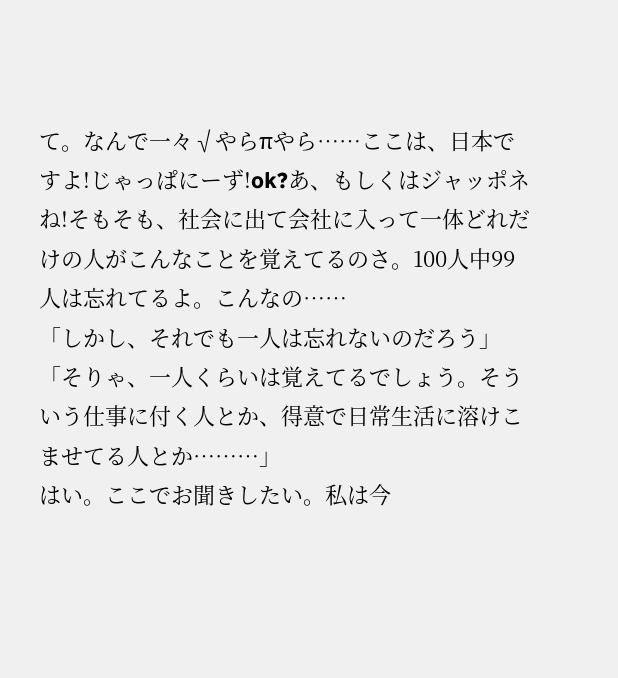て。なんで一々√やらπやら……ここは、日本ですよ!じゃっぱにーず!ok?あ、もしくはジャッポネね!そもそも、社会に出て会社に入って一体どれだけの人がこんなことを覚えてるのさ。100人中99人は忘れてるよ。こんなの……
「しかし、それでも一人は忘れないのだろう」
「そりゃ、一人くらいは覚えてるでしょう。そういう仕事に付く人とか、得意で日常生活に溶けこませてる人とか………」
はい。ここでお聞きしたい。私は今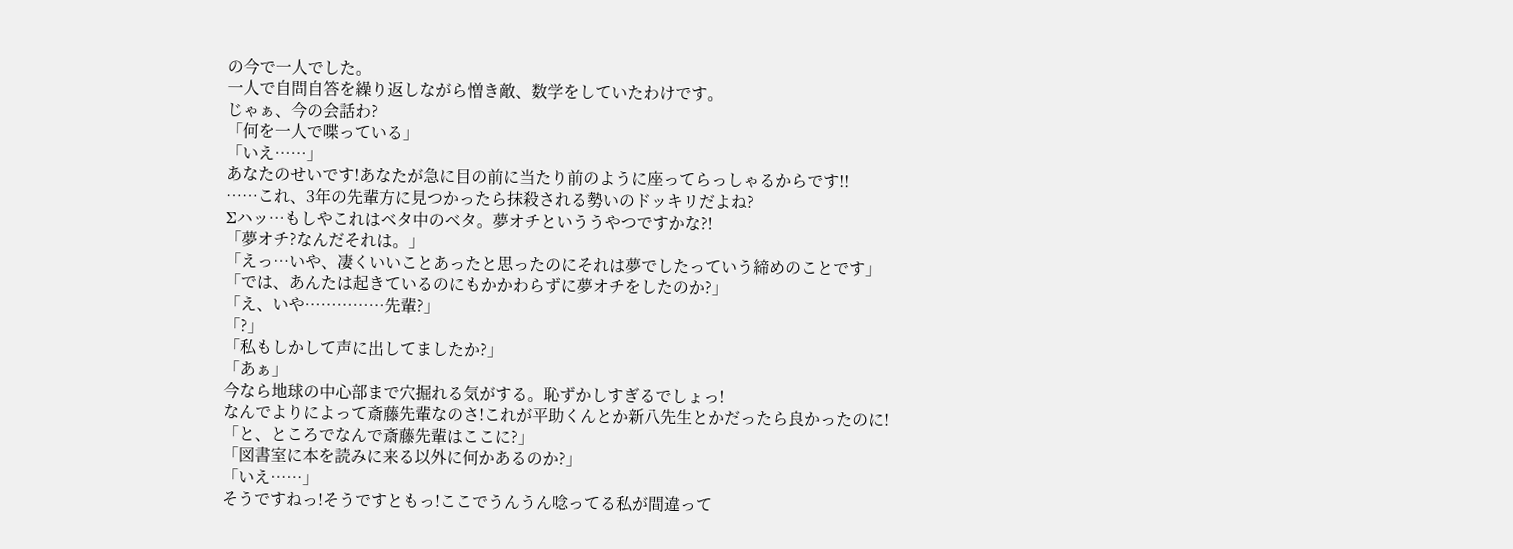の今で一人でした。
一人で自問自答を繰り返しながら憎き敵、数学をしていたわけです。
じゃぁ、今の会話わ?
「何を一人で喋っている」
「いえ……」
あなたのせいです!あなたが急に目の前に当たり前のように座ってらっしゃるからです!!
……これ、3年の先輩方に見つかったら抹殺される勢いのドッキリだよね?
Σハッ…もしやこれはベタ中のベタ。夢オチといううやつですかな?!
「夢オチ?なんだそれは。」
「えっ…いや、凄くいいことあったと思ったのにそれは夢でしたっていう締めのことです」
「では、あんたは起きているのにもかかわらずに夢オチをしたのか?」
「え、いや……………先輩?」
「?」
「私もしかして声に出してましたか?」
「あぁ」
今なら地球の中心部まで穴掘れる気がする。恥ずかしすぎるでしょっ!
なんでよりによって斎藤先輩なのさ!これが平助くんとか新八先生とかだったら良かったのに!
「と、ところでなんで斎藤先輩はここに?」
「図書室に本を読みに来る以外に何かあるのか?」
「いえ……」
そうですねっ!そうですともっ!ここでうんうん唸ってる私が間違って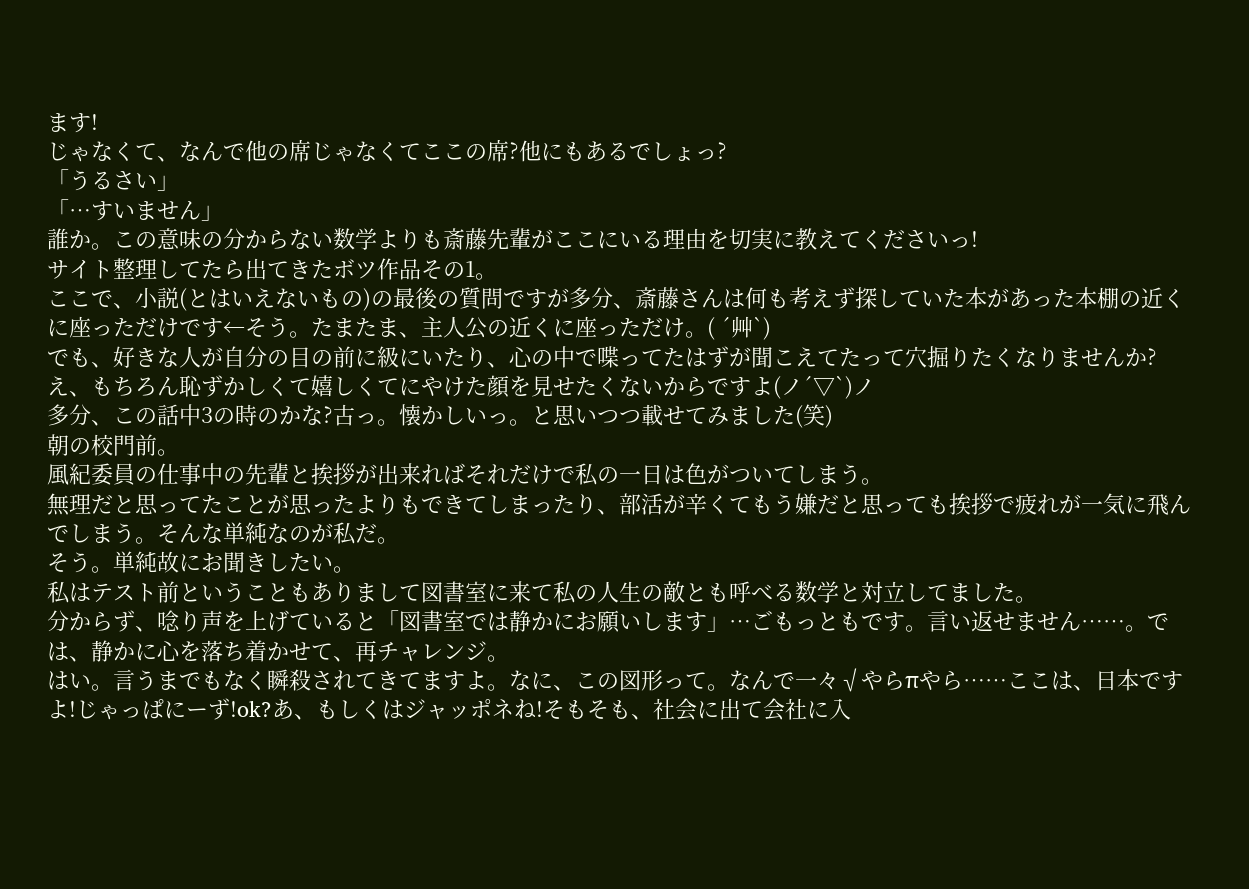ます!
じゃなくて、なんで他の席じゃなくてここの席?他にもあるでしょっ?
「うるさい」
「…すいません」
誰か。この意味の分からない数学よりも斎藤先輩がここにいる理由を切実に教えてくださいっ!
サイト整理してたら出てきたボツ作品その1。
ここで、小説(とはいえないもの)の最後の質問ですが多分、斎藤さんは何も考えず探していた本があった本棚の近くに座っただけです←そう。たまたま、主人公の近くに座っただけ。( ´艸`)
でも、好きな人が自分の目の前に級にいたり、心の中で喋ってたはずが聞こえてたって穴掘りたくなりませんか?
え、もちろん恥ずかしくて嬉しくてにやけた顔を見せたくないからですよ(ノ´▽`)ノ
多分、この話中3の時のかな?古っ。懐かしいっ。と思いつつ載せてみました(笑)
朝の校門前。
風紀委員の仕事中の先輩と挨拶が出来ればそれだけで私の一日は色がついてしまう。
無理だと思ってたことが思ったよりもできてしまったり、部活が辛くてもう嫌だと思っても挨拶で疲れが一気に飛んでしまう。そんな単純なのが私だ。
そう。単純故にお聞きしたい。
私はテスト前ということもありまして図書室に来て私の人生の敵とも呼べる数学と対立してました。
分からず、唸り声を上げていると「図書室では静かにお願いします」…ごもっともです。言い返せません……。では、静かに心を落ち着かせて、再チャレンジ。
はい。言うまでもなく瞬殺されてきてますよ。なに、この図形って。なんで一々√やらπやら……ここは、日本ですよ!じゃっぱにーず!ok?あ、もしくはジャッポネね!そもそも、社会に出て会社に入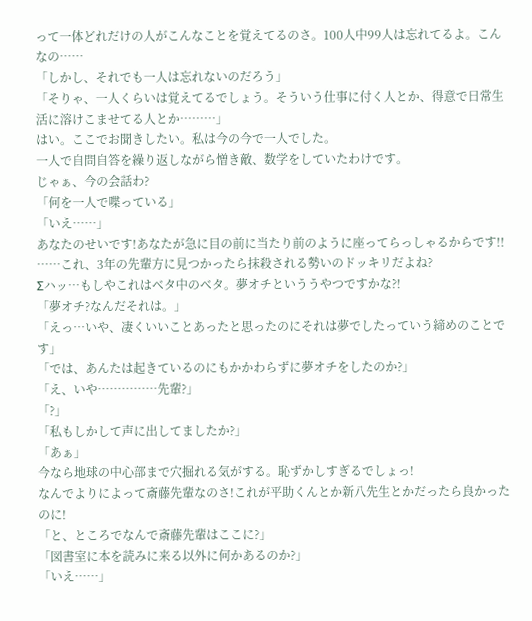って一体どれだけの人がこんなことを覚えてるのさ。100人中99人は忘れてるよ。こんなの……
「しかし、それでも一人は忘れないのだろう」
「そりゃ、一人くらいは覚えてるでしょう。そういう仕事に付く人とか、得意で日常生活に溶けこませてる人とか………」
はい。ここでお聞きしたい。私は今の今で一人でした。
一人で自問自答を繰り返しながら憎き敵、数学をしていたわけです。
じゃぁ、今の会話わ?
「何を一人で喋っている」
「いえ……」
あなたのせいです!あなたが急に目の前に当たり前のように座ってらっしゃるからです!!
……これ、3年の先輩方に見つかったら抹殺される勢いのドッキリだよね?
Σハッ…もしやこれはベタ中のベタ。夢オチといううやつですかな?!
「夢オチ?なんだそれは。」
「えっ…いや、凄くいいことあったと思ったのにそれは夢でしたっていう締めのことです」
「では、あんたは起きているのにもかかわらずに夢オチをしたのか?」
「え、いや……………先輩?」
「?」
「私もしかして声に出してましたか?」
「あぁ」
今なら地球の中心部まで穴掘れる気がする。恥ずかしすぎるでしょっ!
なんでよりによって斎藤先輩なのさ!これが平助くんとか新八先生とかだったら良かったのに!
「と、ところでなんで斎藤先輩はここに?」
「図書室に本を読みに来る以外に何かあるのか?」
「いえ……」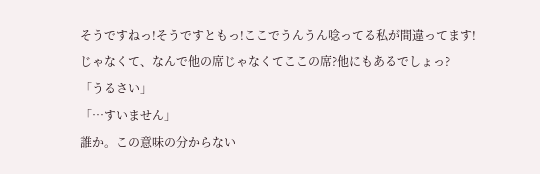そうですねっ!そうですともっ!ここでうんうん唸ってる私が間違ってます!
じゃなくて、なんで他の席じゃなくてここの席?他にもあるでしょっ?
「うるさい」
「…すいません」
誰か。この意味の分からない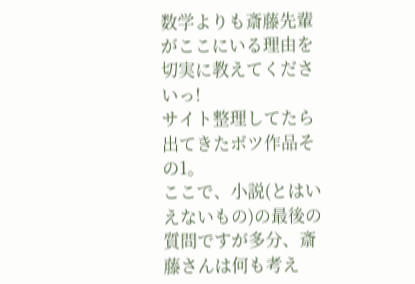数学よりも斎藤先輩がここにいる理由を切実に教えてくださいっ!
サイト整理してたら出てきたボツ作品その1。
ここで、小説(とはいえないもの)の最後の質問ですが多分、斎藤さんは何も考え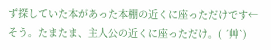ず探していた本があった本棚の近くに座っただけです←そう。たまたま、主人公の近くに座っただけ。( ´艸`)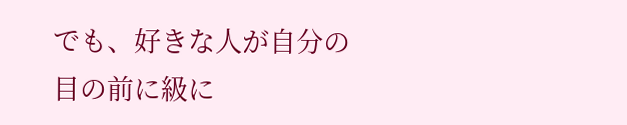でも、好きな人が自分の目の前に級に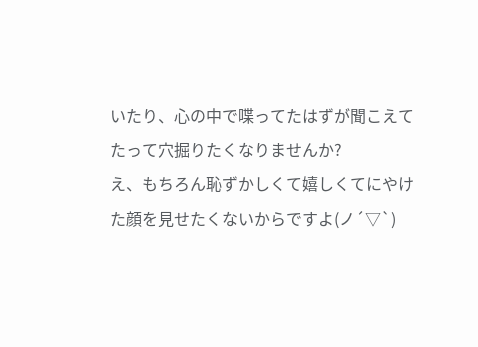いたり、心の中で喋ってたはずが聞こえてたって穴掘りたくなりませんか?
え、もちろん恥ずかしくて嬉しくてにやけた顔を見せたくないからですよ(ノ´▽`)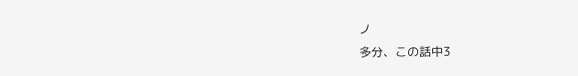ノ
多分、この話中3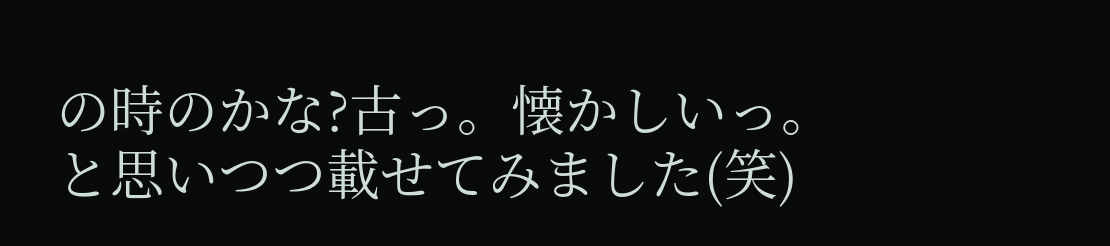の時のかな?古っ。懐かしいっ。と思いつつ載せてみました(笑)